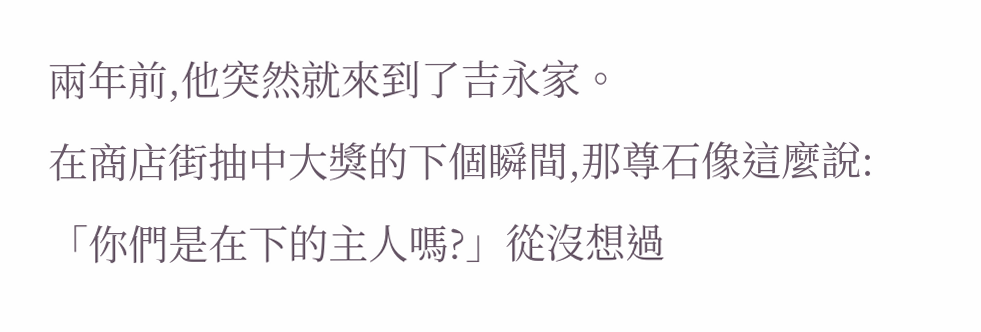兩年前,他突然就來到了吉永家。
在商店街抽中大獎的下個瞬間,那尊石像這麼說:
「你們是在下的主人嗎?」從沒想過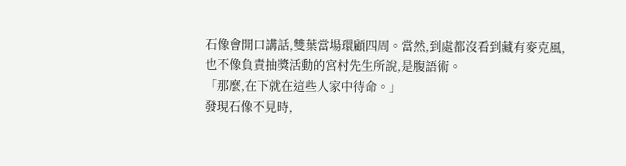石像會開口講話,雙葉當場環顧四周。當然,到處都沒看到藏有麥克風,也不像負責抽獎活動的宮村先生所說,是腹語術。
「那麼,在下就在這些人家中待命。」
發現石像不見時,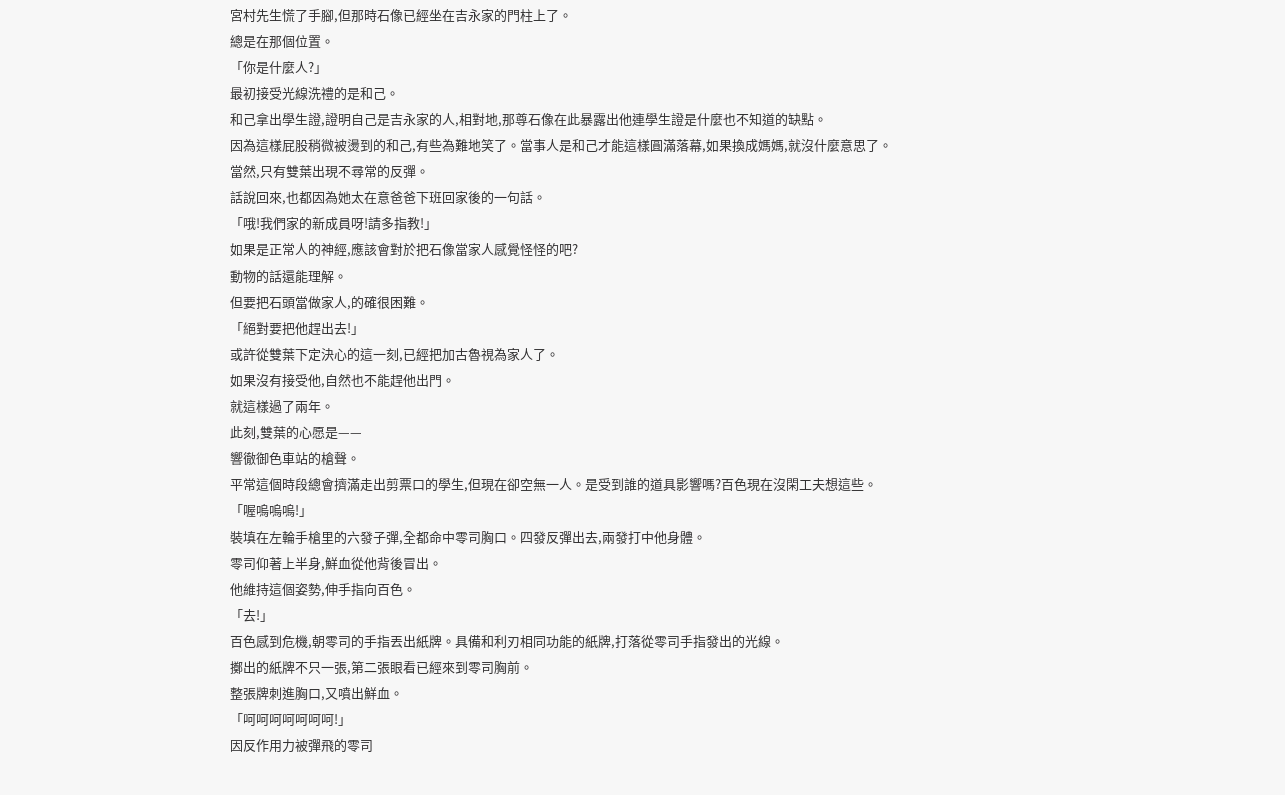宮村先生慌了手腳,但那時石像已經坐在吉永家的門柱上了。
總是在那個位置。
「你是什麼人?」
最初接受光線洗禮的是和己。
和己拿出學生證,證明自己是吉永家的人,相對地,那尊石像在此暴露出他連學生證是什麼也不知道的缺點。
因為這樣屁股稍微被燙到的和己,有些為難地笑了。當事人是和己才能這樣圓滿落幕,如果換成媽媽,就沒什麼意思了。
當然,只有雙葉出現不尋常的反彈。
話說回來,也都因為她太在意爸爸下班回家後的一句話。
「哦!我們家的新成員呀!請多指教!」
如果是正常人的神經,應該會對於把石像當家人感覺怪怪的吧?
動物的話還能理解。
但要把石頭當做家人,的確很困難。
「絕對要把他趕出去!」
或許從雙葉下定決心的這一刻,已經把加古魯視為家人了。
如果沒有接受他,自然也不能趕他出門。
就這樣過了兩年。
此刻,雙葉的心愿是——
響徹御色車站的槍聲。
平常這個時段總會擠滿走出剪票口的學生,但現在卻空無一人。是受到誰的道具影響嗎?百色現在沒閑工夫想這些。
「喔嗚嗚嗚!」
裝填在左輪手槍里的六發子彈,全都命中零司胸口。四發反彈出去,兩發打中他身體。
零司仰著上半身,鮮血從他背後冒出。
他維持這個姿勢,伸手指向百色。
「去!」
百色感到危機,朝零司的手指丟出紙牌。具備和利刃相同功能的紙牌,打落從零司手指發出的光線。
擲出的紙牌不只一張,第二張眼看已經來到零司胸前。
整張牌刺進胸口,又噴出鮮血。
「呵呵呵呵呵呵呵!」
因反作用力被彈飛的零司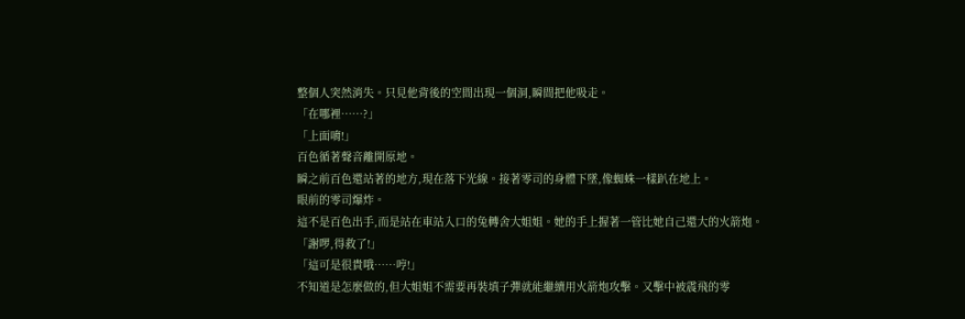整個人突然消失。只見他背後的空間出現一個洞,瞬間把他吸走。
「在哪裡……?」
「上面唷!」
百色循著聲音離開原地。
瞬之前百色還站著的地方,現在落下光線。接著零司的身體下墜,像蜘蛛一樣趴在地上。
眼前的零司爆炸。
這不是百色出手,而是站在車站入口的兔轉舍大姐姐。她的手上握著一管比她自己還大的火箭炮。
「謝啰,得救了!」
「這可是很貴哦……哼!」
不知道是怎麼做的,但大姐姐不需要再裝填子彈就能繼續用火箭炮攻擊。又擊中被震飛的零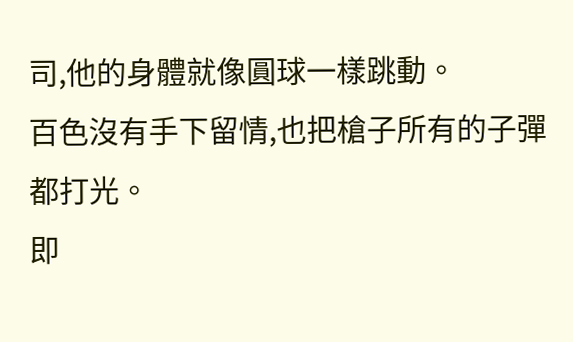司,他的身體就像圓球一樣跳動。
百色沒有手下留情,也把槍子所有的子彈都打光。
即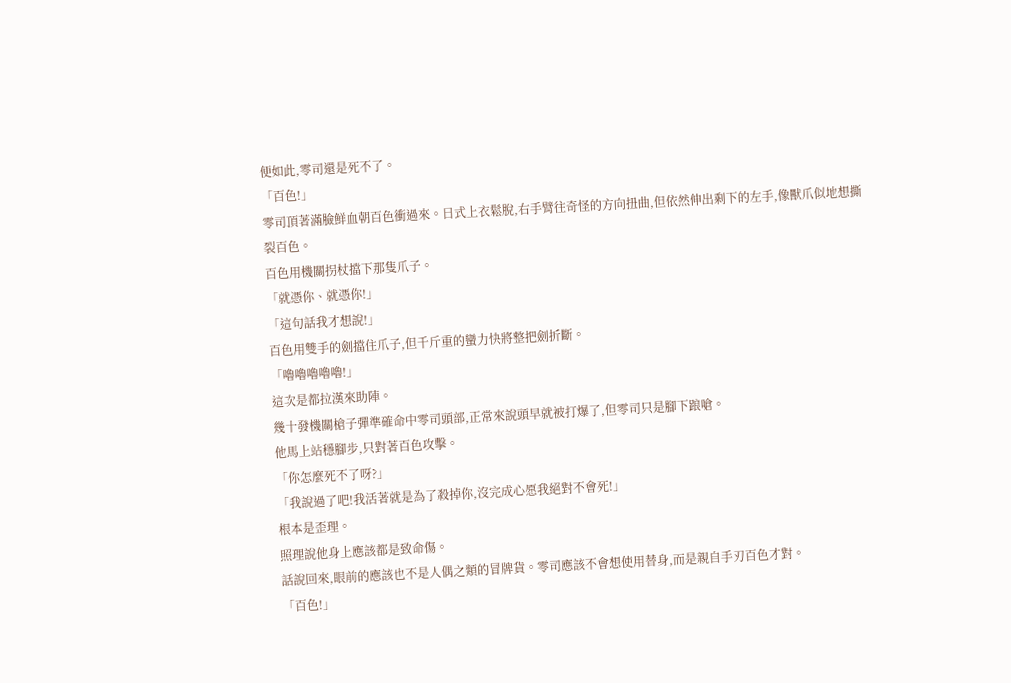便如此,零司還是死不了。
「百色!」
零司頂著滿臉鮮血朝百色衝過來。日式上衣鬆脫,右手臂往奇怪的方向扭曲,但依然伸出剩下的左手,像獸爪似地想撕裂百色。
百色用機關拐杖擋下那隻爪子。
「就憑你、就憑你!」
「這句話我才想說!」
百色用雙手的劍擋住爪子,但千斤重的蠻力快將整把劍折斷。
「嚕嚕嚕嚕嚕!」
這次是都拉漢來助陣。
幾十發機關槍子彈準確命中零司頭部,正常來說頭早就被打爆了,但零司只是腳下踉嗆。
他馬上站穩腳步,只對著百色攻擊。
「你怎麼死不了呀?」
「我說過了吧!我活著就是為了殺掉你,沒完成心愿我絕對不會死!」
根本是歪理。
照理說他身上應該都是致命傷。
話說回來,眼前的應該也不是人偶之類的冒牌貨。零司應該不會想使用替身,而是親自手刃百色才對。
「百色!」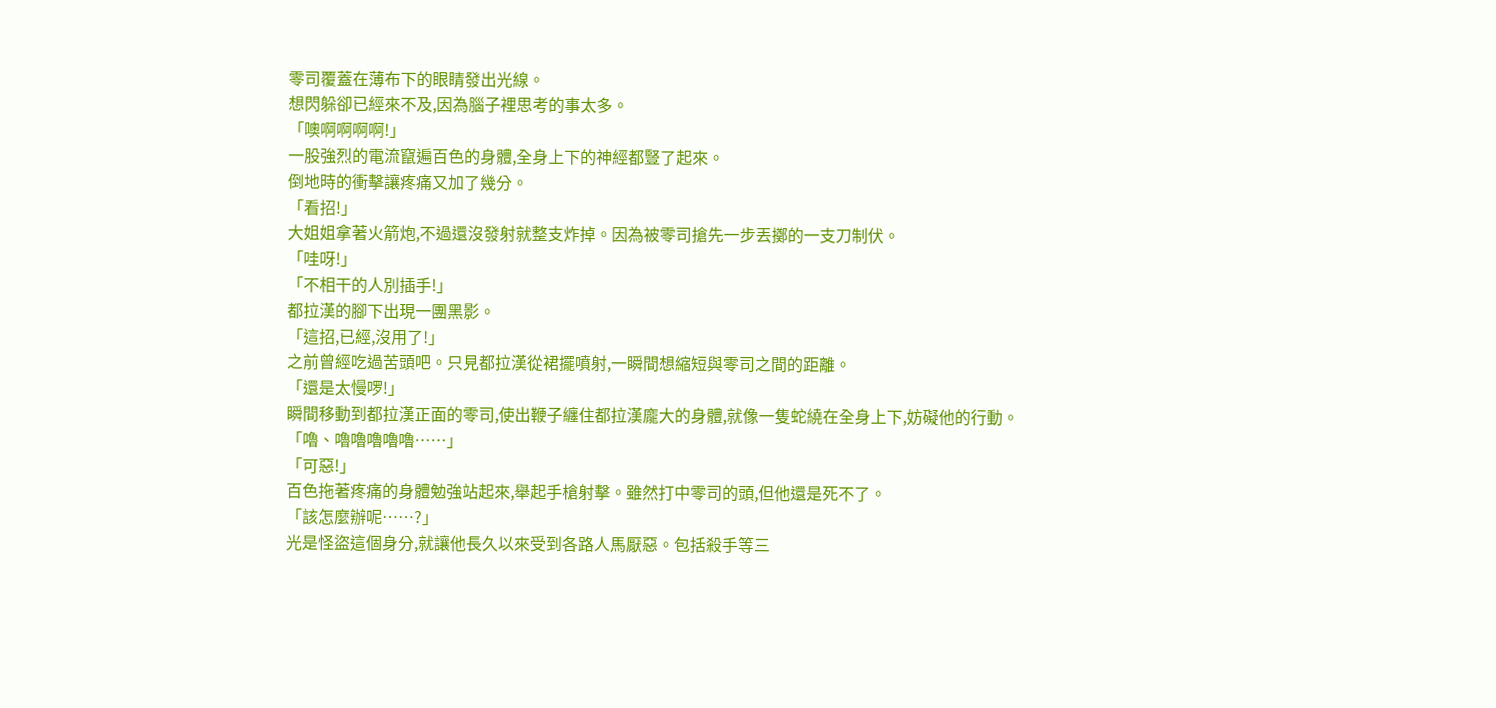零司覆蓋在薄布下的眼睛發出光線。
想閃躲卻已經來不及,因為腦子裡思考的事太多。
「噢啊啊啊啊!」
一股強烈的電流竄遍百色的身體,全身上下的神經都豎了起來。
倒地時的衝擊讓疼痛又加了幾分。
「看招!」
大姐姐拿著火箭炮,不過還沒發射就整支炸掉。因為被零司搶先一步丟擲的一支刀制伏。
「哇呀!」
「不相干的人別插手!」
都拉漢的腳下出現一團黑影。
「這招,已經,沒用了!」
之前曾經吃過苦頭吧。只見都拉漢從裙擺噴射,一瞬間想縮短與零司之間的距離。
「還是太慢啰!」
瞬間移動到都拉漢正面的零司,使出鞭子纏住都拉漢龐大的身體,就像一隻蛇繞在全身上下,妨礙他的行動。
「嚕、嚕嚕嚕嚕嚕……」
「可惡!」
百色拖著疼痛的身體勉強站起來,舉起手槍射擊。雖然打中零司的頭,但他還是死不了。
「該怎麼辦呢……?」
光是怪盜這個身分,就讓他長久以來受到各路人馬厭惡。包括殺手等三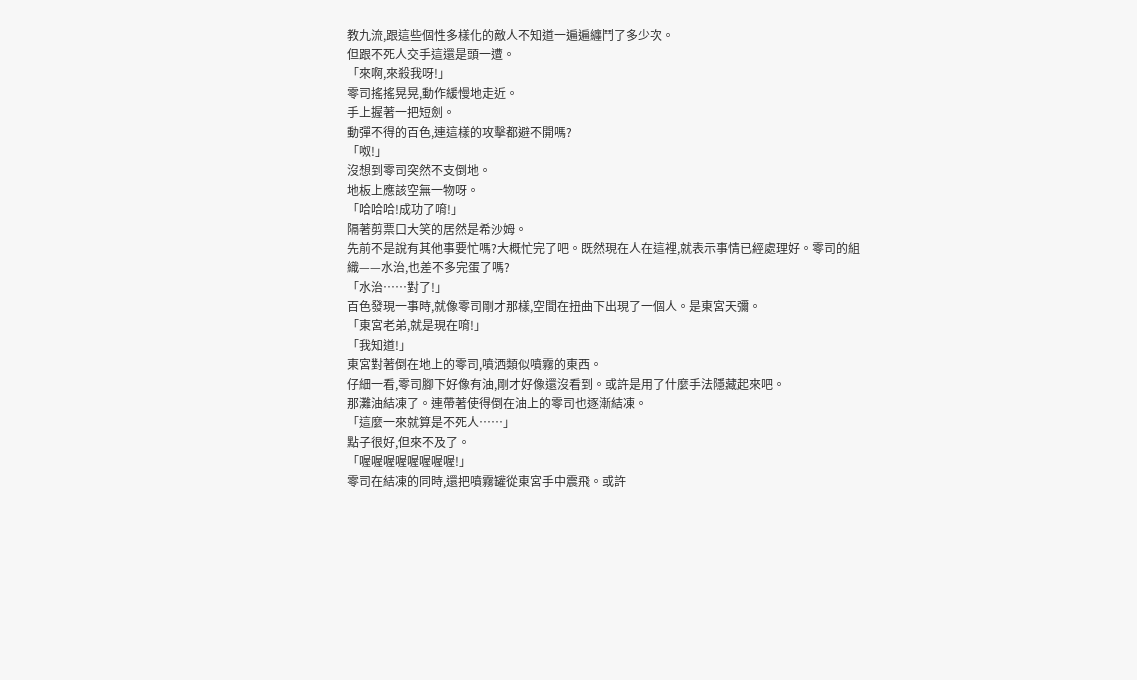教九流,跟這些個性多樣化的敵人不知道一遍遍纏鬥了多少次。
但跟不死人交手這還是頭一遭。
「來啊,來殺我呀!」
零司搖搖晃晃,動作緩慢地走近。
手上握著一把短劍。
動彈不得的百色,連這樣的攻擊都避不開嗎?
「呶!」
沒想到零司突然不支倒地。
地板上應該空無一物呀。
「哈哈哈!成功了唷!」
隔著剪票口大笑的居然是希沙姆。
先前不是說有其他事要忙嗎?大概忙完了吧。既然現在人在這裡,就表示事情已經處理好。零司的組織——水治,也差不多完蛋了嗎?
「水治……對了!」
百色發現一事時,就像零司剛才那樣,空間在扭曲下出現了一個人。是東宮天彌。
「東宮老弟,就是現在唷!」
「我知道!」
東宮對著倒在地上的零司,噴洒類似噴霧的東西。
仔細一看,零司腳下好像有油,剛才好像還沒看到。或許是用了什麼手法隱藏起來吧。
那灘油結凍了。連帶著使得倒在油上的零司也逐漸結凍。
「這麼一來就算是不死人……」
點子很好,但來不及了。
「喔喔喔喔喔喔喔喔!」
零司在結凍的同時,還把噴霧罐從東宮手中震飛。或許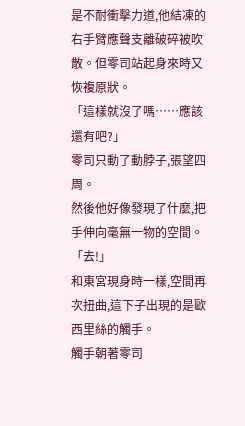是不耐衝擊力道,他結凍的右手臂應聲支離破碎被吹散。但零司站起身來時又恢複原狀。
「這樣就沒了嗎……應該還有吧?」
零司只動了動脖子,張望四周。
然後他好像發現了什麼,把手伸向毫無一物的空間。
「去!」
和東宮現身時一樣,空間再次扭曲,這下子出現的是歐西里絲的觸手。
觸手朝著零司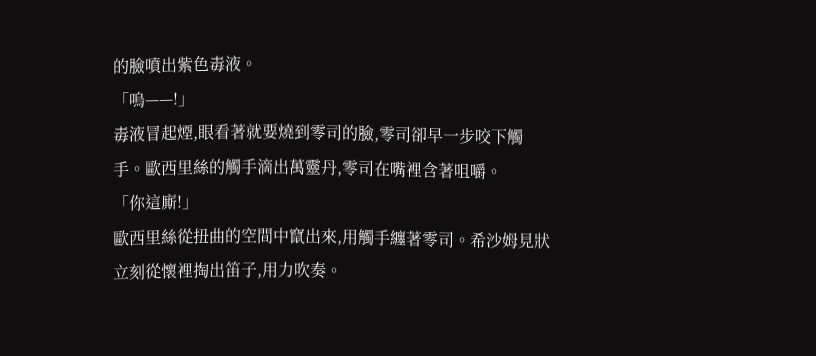的臉噴出紫色毒液。
「嗚——!」
毒液冒起煙,眼看著就要燒到零司的臉,零司卻早一步咬下觸手。歐西里絲的觸手滴出萬靈丹,零司在嘴裡含著咀嚼。
「你這廝!」
歐西里絲從扭曲的空間中竄出來,用觸手纏著零司。希沙姆見狀立刻從懷裡掏出笛子,用力吹奏。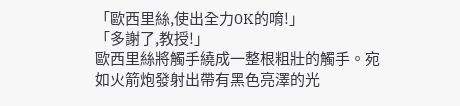「歐西里絲,使出全力0K的唷!」
「多謝了,教授!」
歐西里絲將觸手繞成一整根粗壯的觸手。宛如火箭炮發射出帶有黑色亮澤的光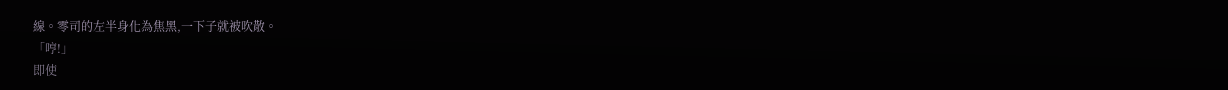線。零司的左半身化為焦黑,一下子就被吹散。
「哼!」
即使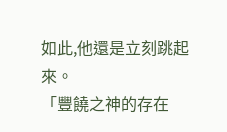如此,他還是立刻跳起來。
「豐饒之神的存在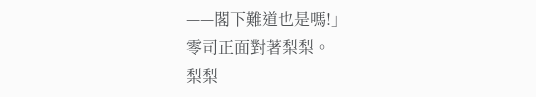——閣下難道也是嗎!」
零司正面對著梨梨。
梨梨